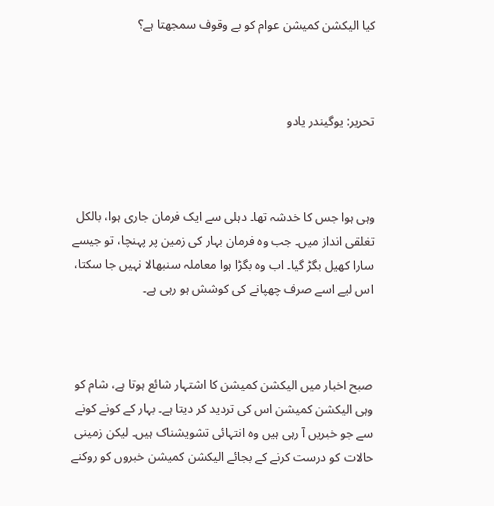کیا الیکشن کمیشن عوام کو بے وقوف سمجھتا ہے؟



تحریر: یوگیندر یادو



وہی ہوا جس کا خدشہ تھا۔ دہلی سے ایک فرمان جاری ہوا، بالکل تغلقی انداز میں۔ جب وہ فرمان بہار کی زمین پر پہنچا، تو جیسے سارا کھیل بگڑ گیا۔ اب وہ بگڑا ہوا معاملہ سنبھالا نہیں جا سکتا، اس لیے اسے صرف چھپانے کی کوشش ہو رہی ہے۔



صبح اخبار میں الیکشن کمیشن کا اشتہار شائع ہوتا ہے، شام کو وہی الیکشن کمیشن اس کی تردید کر دیتا ہے۔ بہار کے کونے کونے سے جو خبریں آ رہی ہیں وہ انتہائی تشویشناک ہیں۔ لیکن زمینی حالات کو درست کرنے کے بجائے الیکشن کمیشن خبروں کو روکنے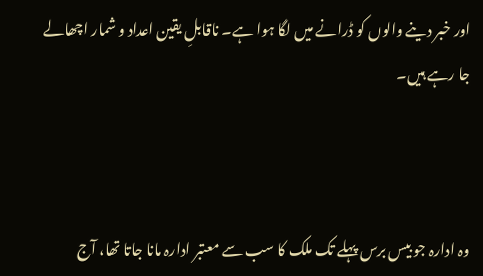اور خبر دینے والوں کو ڈرانے میں لگا ہوا ہے۔ ناقابلِ یقین اعداد و شمار اچھالے جا رہے ہیں۔



وہ ادارہ جو بیس برس پہلے تک ملک کا سب سے معتبر ادارہ مانا جاتا تھا، آج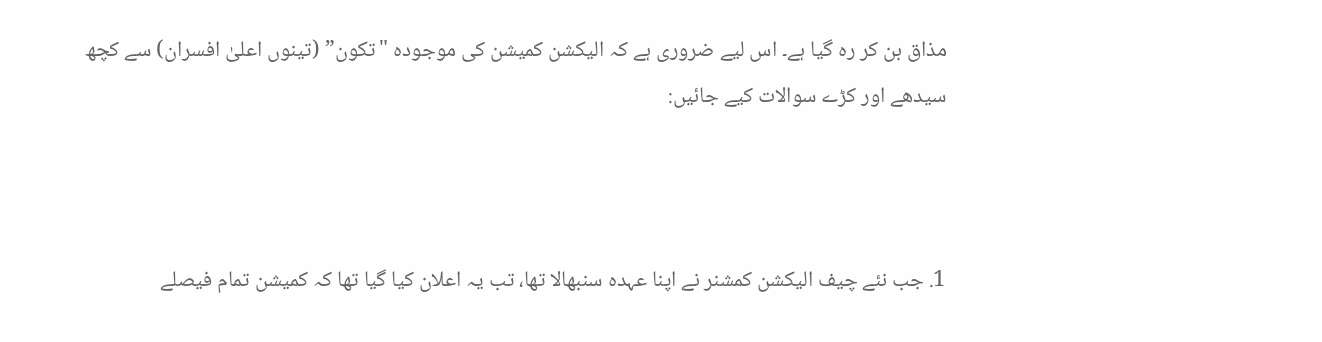مذاق بن کر رہ گیا ہے۔ اس لیے ضروری ہے کہ الیکشن کمیشن کی موجودہ "تکون” (تینوں اعلیٰ افسران) سے کچھ سیدھے اور کڑے سوالات کیے جائیں:



1. جب نئے چیف الیکشن کمشنر نے اپنا عہدہ سنبھالا تھا، تب یہ اعلان کیا گیا تھا کہ کمیشن تمام فیصلے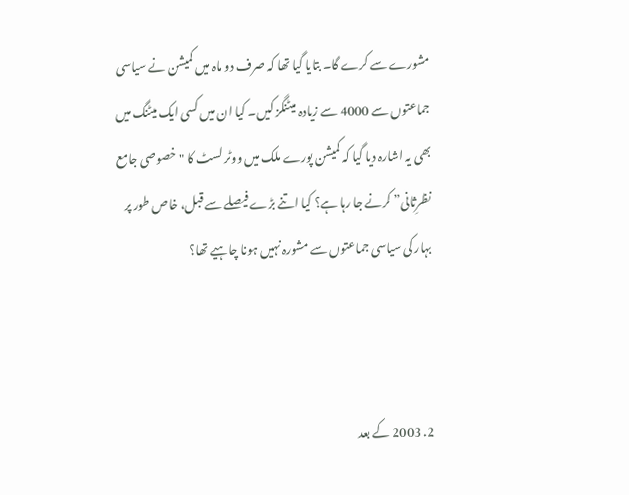مشورے سے کرے گا۔ بتایا گیا تھا کہ صرف دو ماہ میں کمیشن نے سیاسی جماعتوں سے 4000 سے زیادہ میٹنگز کیں۔ کیا ان میں کسی ایک میٹنگ میں بھی یہ اشارہ دیا گیا کہ کمیشن پورے ملک میں ووٹر لسٹ کا "خصوصی جامع نظرِثانی” کرنے جا رہا ہے؟ کیا اتنے بڑے فیصلے سے قبل، خاص طور پر بہار کی سیاسی جماعتوں سے مشورہ نہیں ہونا چاہیے تھا؟



2. 2003 کے بعد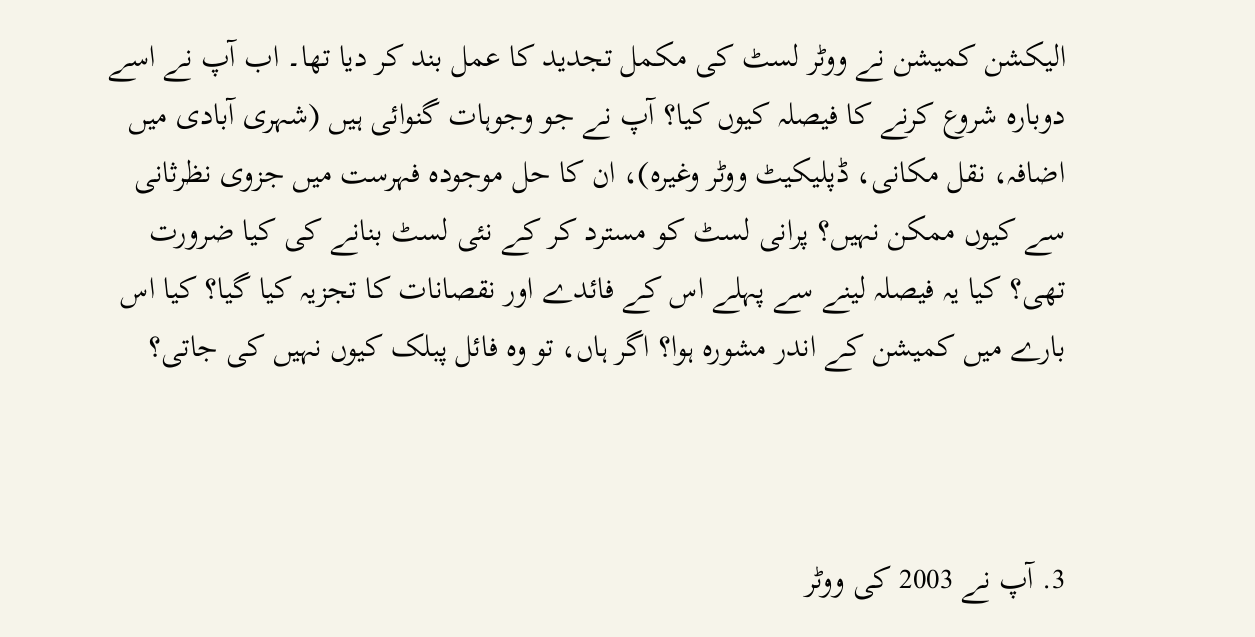الیکشن کمیشن نے ووٹر لسٹ کی مکمل تجدید کا عمل بند کر دیا تھا۔ اب آپ نے اسے دوبارہ شروع کرنے کا فیصلہ کیوں کیا؟ آپ نے جو وجوہات گنوائی ہیں (شہری آبادی میں اضافہ، نقل مکانی، ڈپلیکیٹ ووٹر وغیرہ)، ان کا حل موجودہ فہرست میں جزوی نظرثانی سے کیوں ممکن نہیں؟ پرانی لسٹ کو مسترد کر کے نئی لسٹ بنانے کی کیا ضرورت تھی؟ کیا یہ فیصلہ لینے سے پہلے اس کے فائدے اور نقصانات کا تجزیہ کیا گیا؟ کیا اس بارے میں کمیشن کے اندر مشورہ ہوا؟ اگر ہاں، تو وہ فائل پبلک کیوں نہیں کی جاتی؟



3. آپ نے 2003 کی ووٹر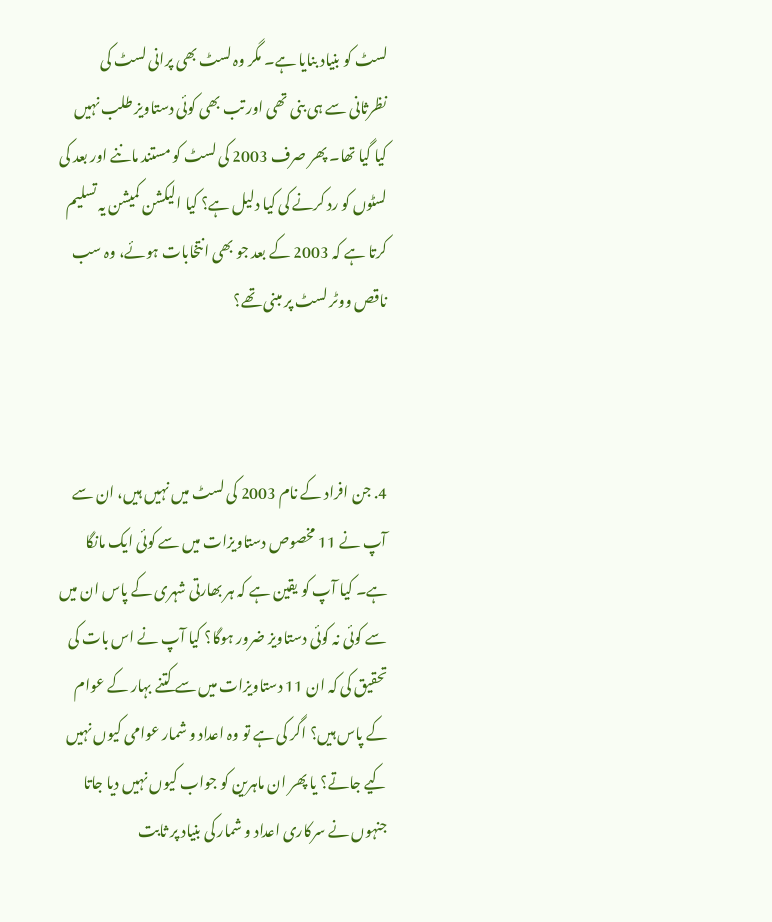لسٹ کو بنیاد بنایا ہے۔ مگر وہ لسٹ بھی پرانی لسٹ کی نظرثانی سے ہی بنی تھی اور تب بھی کوئی دستاویز طلب نہیں کیا گیا تھا۔ پھر صرف 2003 کی لسٹ کو مستند ماننے اور بعد کی لسٹوں کو رد کرنے کی کیا دلیل ہے؟ کیا الیکشن کمیشن یہ تسلیم کرتا ہے کہ 2003 کے بعد جو بھی انتخابات ہوئے، وہ سب ناقص ووٹر لسٹ پر مبنی تھے؟



4. جن افراد کے نام 2003 کی لسٹ میں نہیں ہیں، ان سے آپ نے 11 مخصوص دستاویزات میں سے کوئی ایک مانگا ہے۔ کیا آپ کو یقین ہے کہ ہر بھارتی شہری کے پاس ان میں سے کوئی نہ کوئی دستاویز ضرور ہوگا؟ کیا آپ نے اس بات کی تحقیق کی کہ ان 11 دستاویزات میں سے کتنے بہار کے عوام کے پاس ہیں؟ اگر کی ہے تو وہ اعداد و شمار عوامی کیوں نہیں کیے جاتے؟ یا پھر ان ماہرین کو جواب کیوں نہیں دیا جاتا جنہوں نے سرکاری اعداد و شمار کی بنیاد پر ثابت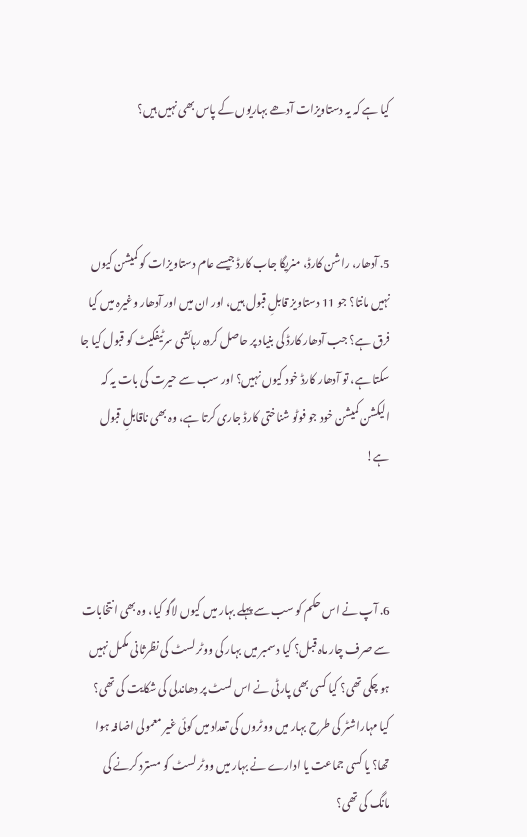کیا ہے کہ یہ دستاویزات آدھے بہاریوں کے پاس بھی نہیں ہیں؟



5. آدھار، راشن کارڈ، منریگا جاب کارڈ جیسے عام دستاویزات کو کمیشن کیوں نہیں مانتا؟ جو 11 دستاویز قابلِ قبول ہیں، اور ان میں اور آدھار وغیرہ میں کیا فرق ہے؟ جب آدھار کارڈ کی بنیاد پر حاصل کردہ رہائشی سرٹیفکیٹ کو قبول کیا جا سکتا ہے، تو آدھار کارڈ خود کیوں نہیں؟ اور سب سے حیرت کی بات یہ کہ الیکشن کمیشن خود جو فوٹو شناختی کارڈ جاری کرتا ہے، وہ بھی ناقابلِ قبول ہے!



6. آپ نے اس حکم کو سب سے پہلے بہار میں کیوں لاگو کیا، وہ بھی انتخابات سے صرف چار ماہ قبل؟ کیا دسمبر میں بہار کی ووٹر لسٹ کی نظرثانی مکمل نہیں ہو چکی تھی؟ کیا کسی بھی پارٹی نے اس لسٹ پر دھاندلی کی شکایت کی تھی؟ کیا مہاراشٹر کی طرح بہار میں ووٹروں کی تعداد میں کوئی غیر معمولی اضافہ ہوا تھا؟ یا کسی جماعت یا ادارے نے بہار میں ووٹر لسٹ کو مسترد کرنے کی مانگ کی تھی؟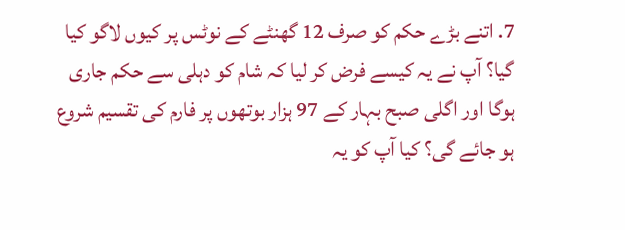7. اتنے بڑے حکم کو صرف 12 گھنٹے کے نوٹس پر کیوں لاگو کیا گیا؟ آپ نے یہ کیسے فرض کر لیا کہ شام کو دہلی سے حکم جاری ہوگا اور اگلی صبح بہار کے 97 ہزار بوتھوں پر فارم کی تقسیم شروع ہو جائے گی؟ کیا آپ کو یہ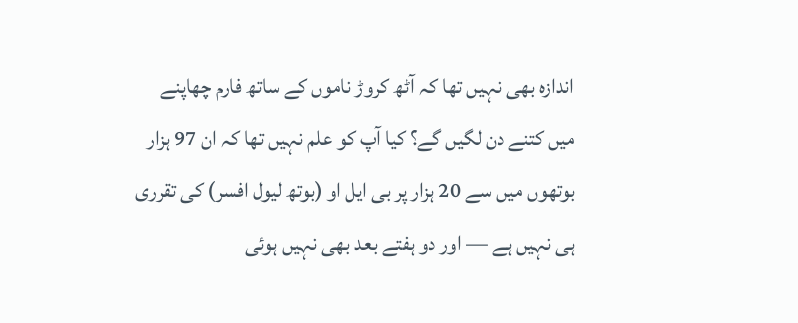اندازہ بھی نہیں تھا کہ آٹھ کروڑ ناموں کے ساتھ فارم چھاپنے میں کتنے دن لگیں گے؟ کیا آپ کو علم نہیں تھا کہ ان 97 ہزار بوتھوں میں سے 20 ہزار پر بی ایل او (بوتھ لیول افسر) کی تقرری ہی نہیں ہے — اور دو ہفتے بعد بھی نہیں ہوئی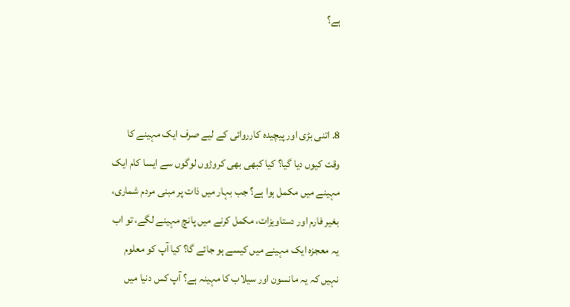ہے؟



8. اتنی بڑی اور پیچیدہ کارروائی کے لیے صرف ایک مہینے کا وقت کیوں دیا گیا؟ کیا کبھی بھی کروڑوں لوگوں سے ایسا کام ایک مہینے میں مکمل ہوا ہے؟ جب بہار میں ذات پر مبنی مردم شماری، بغیر فارم اور دستاویزات، مکمل کرنے میں پانچ مہینے لگے، تو اب یہ معجزہ ایک مہینے میں کیسے ہو جائے گا؟ کیا آپ کو معلوم نہیں کہ یہ مانسون اور سیلاب کا مہینہ ہے؟ آپ کس دنیا میں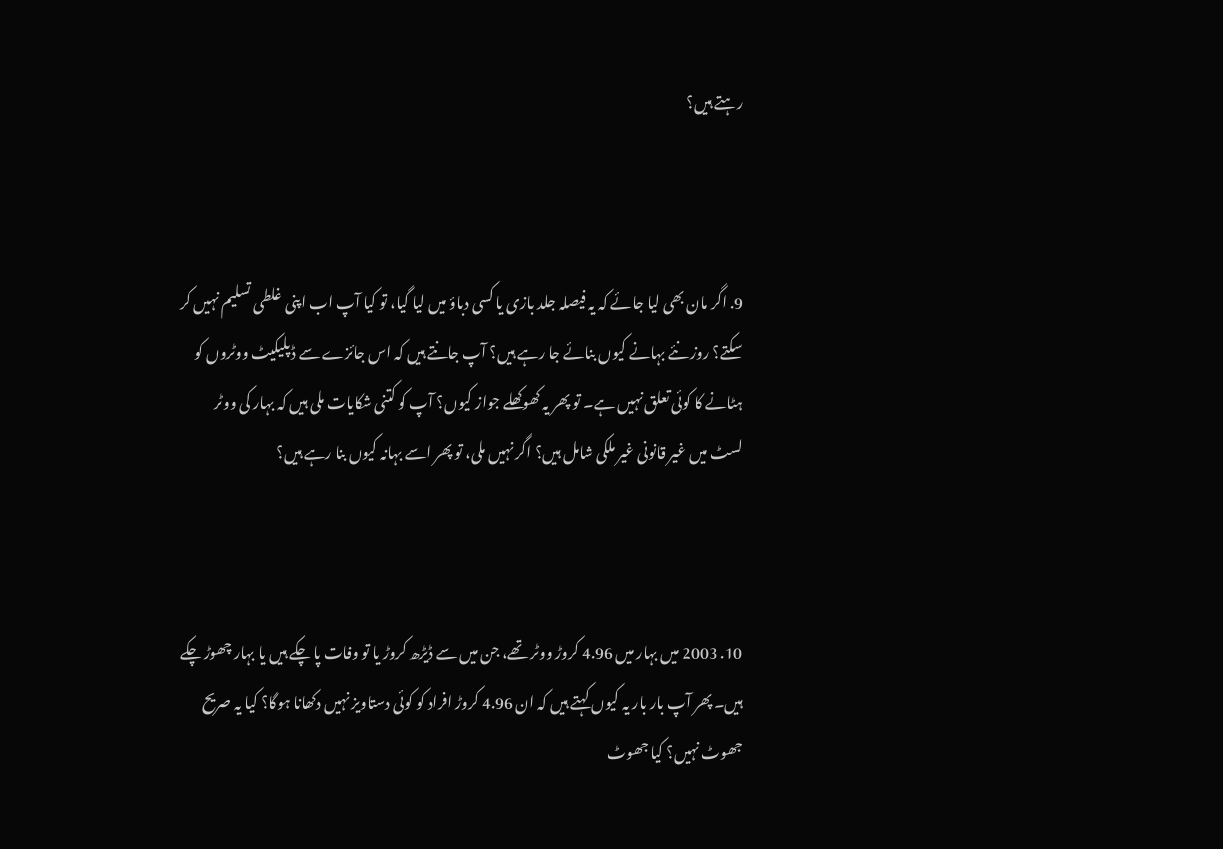رہتے ہیں؟



9. اگر مان بھی لیا جائے کہ یہ فیصلہ جلد بازی یا کسی دباؤ میں لیا گیا، تو کیا آپ اب اپنی غلطی تسلیم نہیں کر سکتے؟ روز نئے بہانے کیوں بنائے جا رہے ہیں؟ آپ جانتے ہیں کہ اس جائزے سے ڈپلیکیٹ ووٹروں کو ہٹانے کا کوئی تعلق نہیں ہے۔ تو پھر یہ کھوکھلے جواز کیوں؟ آپ کو کتنی شکایات ملی ہیں کہ بہار کی ووٹر لسٹ میں غیر قانونی غیر ملکی شامل ہیں؟ اگر نہیں ملی، تو پھر اسے بہانہ کیوں بنا رہے ہیں؟



10. 2003 میں بہار میں 4.96 کروڑ ووٹر تھے، جن میں سے ڈیڑھ کروڑ یا تو وفات پا چکے ہیں یا بہار چھوڑ چکے ہیں۔ پھر آپ بار بار یہ کیوں کہتے ہیں کہ ان 4.96 کروڑ افراد کو کوئی دستاویز نہیں دکھانا ہوگا؟ کیا یہ صریح جھوٹ نہیں؟ کیا جھوٹ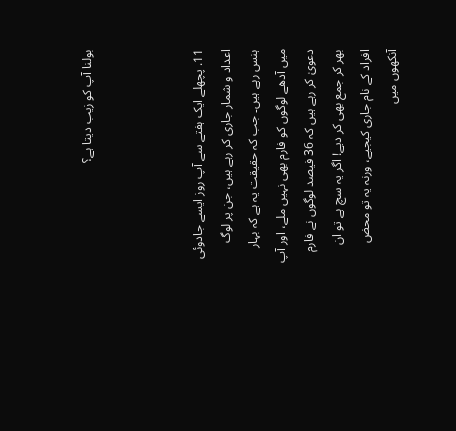بولنا آپ کو زیب دیتا ہے؟



11. پچھلے ایک ہفتے سے آپ روز ایسے جادوئی اعداد و شمار جاری کر رہے ہیں، جن پر لوگ ہنس رہے ہیں۔ جب کہ حقیقت یہ ہے کہ بہار میں آدھے لوگوں کو فارم بھی نہیں ملے، اور آپ دعویٰ کر رہے ہیں کہ 36 فیصد لوگوں نے فارم بھر کر جمع بھی کر دیے! اگر یہ سچ ہے تو ان افراد کے نام جاری کیجیے، ورنہ یہ تو محض آنکھوں میں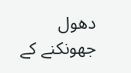دھول جھونکنے کے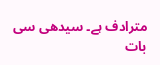مترادف ہے۔ سیدھی سی بات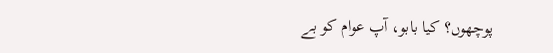پوچھوں؟ کیا بابو، آپ عوام کو بے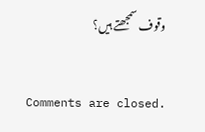وقوف سمجھتے ہیں؟

Comments are closed.